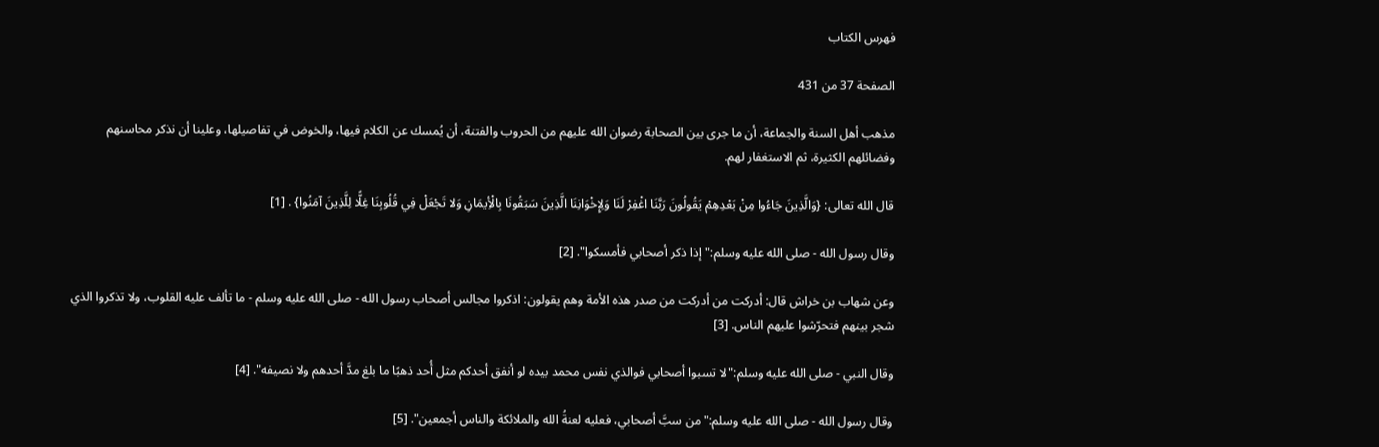فهرس الكتاب

الصفحة 37 من 431

مذهب أهل السنة والجماعة، أن ما جرى بين الصحابة رضوان الله عليهم من الحروب والفتنة، أن يُمسك عن الكلام فيها، والخوض في تفاصيلها، وعلينا أن نذكر محاسنهم وفضائلهم الكثيرة، ثم الاستغفار لهم.

قال الله تعالى: {وَالَّذِينَ جَاءُوا مِنْ بَعْدِهِمْ يَقُولُونَ رَبَّنَا اغْفِرْ لَنَا وَلِإِخْوَانِنَا الَّذِينَ سَبَقُونَا بِالْأِيمَانِ وَلا تَجْعَلْ فِي قُلُوبِنَا غِلًّا لِلَّذِينَ آمَنُوا} . [1]

وقال رسول الله - صلى الله عليه وسلم:"إذا ذكر أصحابي فأمسكوا". [2]

وعن شهاب بن خراش قال: أدركت من أدركت من صدر هذه الأمة وهم يقولون: اذكروا مجالس أصحاب رسول الله - صلى الله عليه وسلم - ما تألف عليه القلوب، ولا تذكروا الذي شجر بينهم فتحرّشوا عليهم الناس. [3]

وقال النبي - صلى الله عليه وسلم:"لا تسبوا أصحابي فوالذي نفس محمد بيده لو أنفق أحدكم مثل أُحد ذهبًا ما بلغ مدَّ أحدهم ولا نصيفه". [4]

وقال رسول الله - صلى الله عليه وسلم:"من سبَّ أصحابي، فعليه لعنةُ الله والملائكة والناس أجمعين". [5]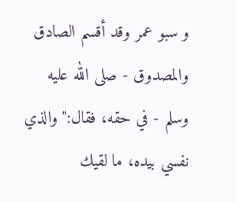و سبو عمر وقد أقسم الصادق والمصدوق - صلى الله عليه وسلم - في حقه، فقال:"والذي نفسي بيده، ما لقيك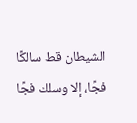الشيطان قط سالكًا فجًا، إلا وسلك فجًا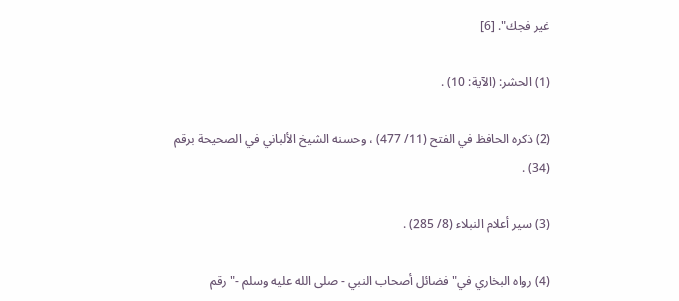غير فجك". [6]

(1) الحشر: (الآية: 10) .

(2) ذكره الحافظ في الفتح (11/ 477) ، وحسنه الشيخ الألباني في الصحيحة برقم (34) .

(3) سير أعلام النبلاء (8/ 285) .

(4) رواه البخاري في"فضائل أصحاب النبي - صلى الله عليه وسلم -"رقم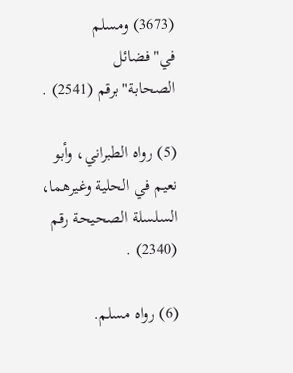(3673) ومسلم في"فضائل الصحابة"برقم (2541) .

(5) رواه الطبراني، وأبو نعيم في الحلية وغيرهما، السلسلة الصحيحة رقم (2340) .

(6) رواه مسلم.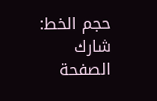حجم الخط:
شارك الصفحة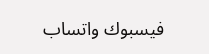فيسبوك واتساب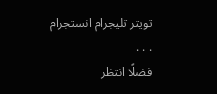تويتر تليجرام انستجرام
. . .
فضلًا انتظر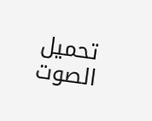تحميل الصوت